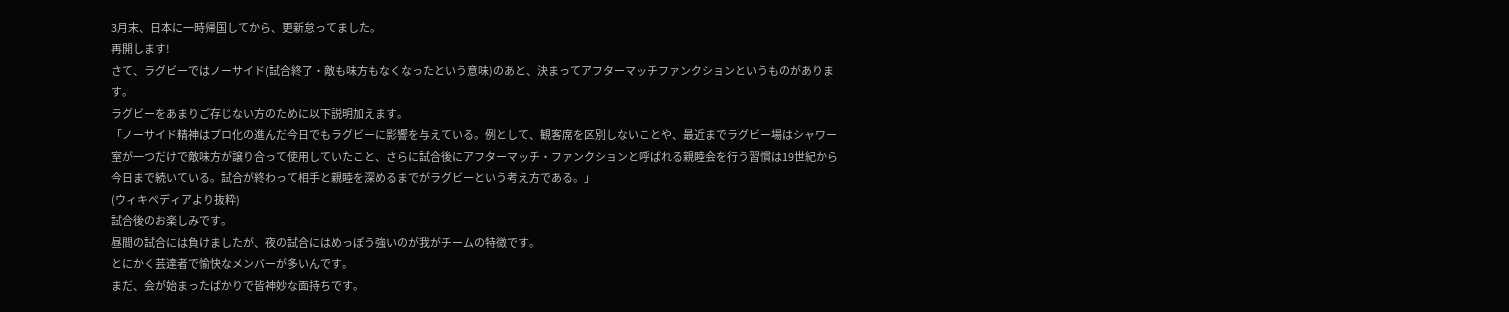3月末、日本に一時帰国してから、更新怠ってました。
再開します!
さて、ラグビーではノーサイド(試合終了・敵も味方もなくなったという意味)のあと、決まってアフターマッチファンクションというものがあります。
ラグビーをあまりご存じない方のために以下説明加えます。
「ノーサイド精神はプロ化の進んだ今日でもラグビーに影響を与えている。例として、観客席を区別しないことや、最近までラグビー場はシャワー 室が一つだけで敵味方が譲り合って使用していたこと、さらに試合後にアフターマッチ・ファンクションと呼ばれる親睦会を行う習慣は19世紀から今日まで続いている。試合が終わって相手と親睦を深めるまでがラグビーという考え方である。」
(ウィキペディアより抜粋)
試合後のお楽しみです。
昼間の試合には負けましたが、夜の試合にはめっぽう強いのが我がチームの特徴です。
とにかく芸達者で愉快なメンバーが多いんです。
まだ、会が始まったばかりで皆神妙な面持ちです。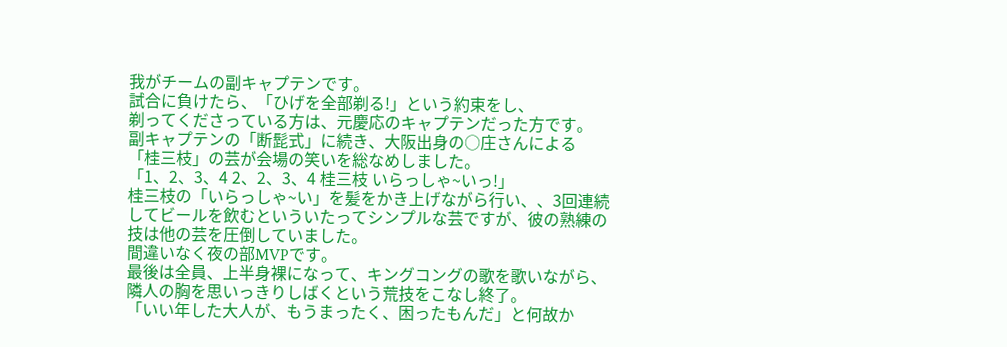我がチームの副キャプテンです。
試合に負けたら、「ひげを全部剃る!」という約束をし、
剃ってくださっている方は、元慶応のキャプテンだった方です。
副キャプテンの「断髭式」に続き、大阪出身の○庄さんによる
「桂三枝」の芸が会場の笑いを総なめしました。
「1、2、3、4 2、2、3、4 桂三枝 いらっしゃ~いっ!」
桂三枝の「いらっしゃ~い」を髪をかき上げながら行い、、3回連続してビールを飲むといういたってシンプルな芸ですが、彼の熟練の技は他の芸を圧倒していました。
間違いなく夜の部MVPです。
最後は全員、上半身裸になって、キングコングの歌を歌いながら、隣人の胸を思いっきりしばくという荒技をこなし終了。
「いい年した大人が、もうまったく、困ったもんだ」と何故か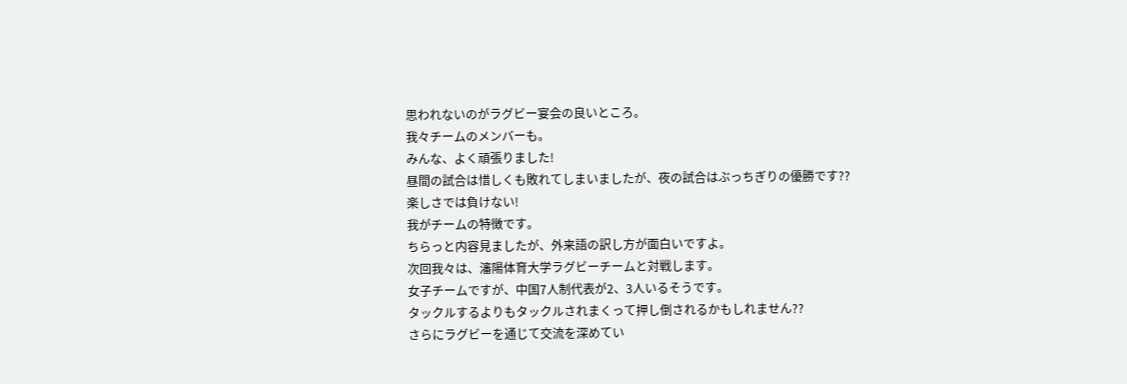思われないのがラグビー宴会の良いところ。
我々チームのメンバーも。
みんな、よく頑張りました!
昼間の試合は惜しくも敗れてしまいましたが、夜の試合はぶっちぎりの優勝です??
楽しさでは負けない!
我がチームの特徴です。
ちらっと内容見ましたが、外来語の訳し方が面白いですよ。
次回我々は、瀋陽体育大学ラグビーチームと対戦します。
女子チームですが、中国7人制代表が2、3人いるそうです。
タックルするよりもタックルされまくって押し倒されるかもしれません??
さらにラグビーを通じて交流を深めてい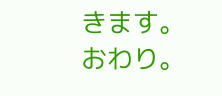きます。
おわり。